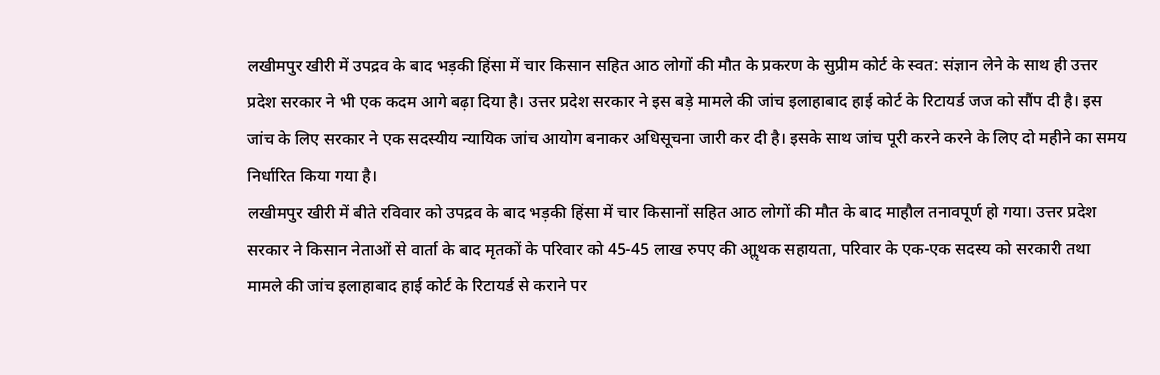लखीमपुर खीरी में उपद्रव के बाद भड़की हिंसा में चार किसान सहित आठ लोगों की मौत के प्रकरण के सुप्रीम कोर्ट के स्वत: संज्ञान लेने के साथ ही उत्तर प्रदेश सरकार ने भी एक कदम आगे बढ़ा दिया है। उत्तर प्रदेश सरकार ने इस बड़े मामले की जांच इलाहाबाद हाई कोर्ट के रिटायर्ड जज को सौंप दी है। इस जांच के लिए सरकार ने एक सदस्यीय न्यायिक जांच आयोग बनाकर अधिसूचना जारी कर दी है। इसके साथ जांच पूरी करने करने के लिए दो महीने का समय निर्धारित किया गया है।
लखीमपुर खीरी में बीते रविवार को उपद्रव के बाद भड़की हिंसा में चार किसानों सहित आठ लोगों की मौत के बाद माहौल तनावपूर्ण हो गया। उत्तर प्रदेश सरकार ने किसान नेताओं से वार्ता के बाद मृतकों के परिवार को 45-45 लाख रुपए की आॢथक सहायता, परिवार के एक-एक सदस्य को सरकारी तथा मामले की जांच इलाहाबाद हाई कोर्ट के रिटायर्ड से कराने पर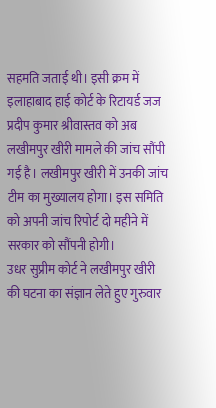सहमति जताई थी। इसी क्रम में इलाहाबाद हाई कोर्ट के रिटायर्ड जज प्रदीप कुमार श्रीवास्तव को अब लखीमपुर खीरी मामले की जांच सौंपी गई है। लखीमपुर खीरी में उनकी जांच टीम का मुख्यालय होगा। इस समिति को अपनी जांच रिपोर्ट दो महीने में सरकार को सौंपनी होगी।
उधर सुप्रीम कोर्ट ने लखीमपुर खीरी की घटना का संज्ञान लेते हुए गुरुवार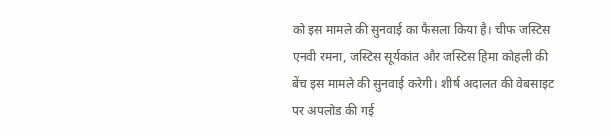को इस मामले की सुनवाई का फैसला किया है। चीफ जस्टिस एनवी रमना, जस्टिस सूर्यकांत और जस्टिस हिमा कोहली की बेंच इस मामले की सुनवाई करेगी। शीर्ष अदालत की वेबसाइट पर अपलोड की गई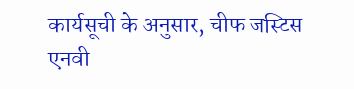कार्यसूची के अनुसार, चीफ जस्टिस एनवी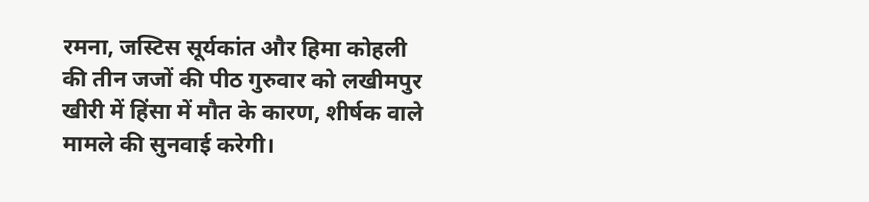रमना, जस्टिस सूर्यकांत और हिमा कोहली की तीन जजों की पीठ गुरुवार को लखीमपुर खीरी में हिंसा में मौत के कारण, शीर्षक वाले मामले की सुनवाई करेगी।